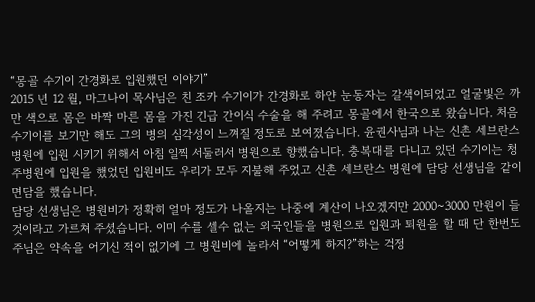“몽골 수기이 간경화로 입원했던 이야기”
2015 년 12 월, 마그나이 목사님은 친 조카 수기이가 간경화로 하얀 눈동자는 갈색이되었고 얼굴빛은 까만 색으로 몸은 바짝 마른 몸을 가진 긴급 간이식 수술을 해 주려고 몽골에서 한국으로 왔습니다. 처음 수기이를 보기만 해도 그의 병의 심각성이 느껴질 정도로 보여졌습니다. 윤권사님과 나는 신촌 세브란스 병원에 입원 시키기 위해서 아침 일찍 서둘러서 병원으로 향했습니다. 충복대를 다니고 있던 수기이는 청주병원에 입원을 했었던 입원비도 우리가 모두 지불해 주었고 신촌 세브란스 병원에 담당 선생님을 같이 면담을 했습니다.
담당 선생님은 병원비가 정확히 얼마 정도가 나올지는 나중에 계산이 나오겠지만 2000~3000 만원이 들것이라고 가르쳐 주셨습니다. 이미 수를 셀수 없는 외국인들을 병원으로 입원과 퇴원을 할 때 단 한번도 주님은 약속을 어기신 적이 없기에 그 병원비에 놀라서 “어떻게 하지?”하는 걱정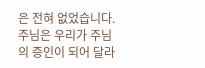은 전혀 없었습니다. 주님은 우리가 주님의 증인이 되어 달라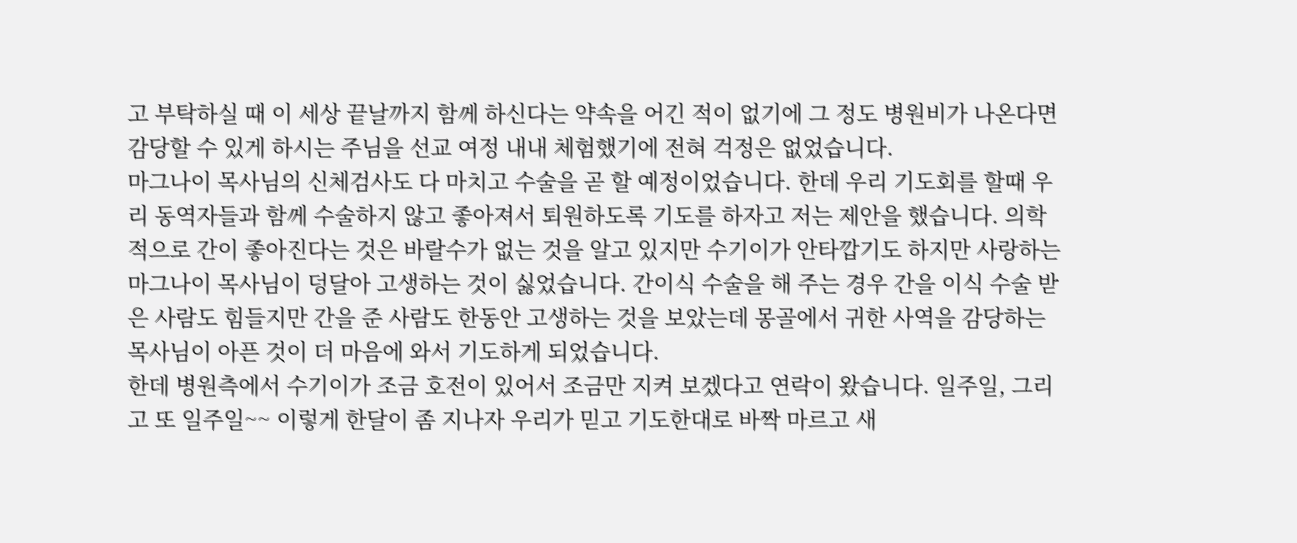고 부탁하실 때 이 세상 끝날까지 함께 하신다는 약속을 어긴 적이 없기에 그 정도 병원비가 나온다면 감당할 수 있게 하시는 주님을 선교 여정 내내 체험했기에 전혀 걱정은 없었습니다.
마그나이 목사님의 신체검사도 다 마치고 수술을 곧 할 예정이었습니다. 한데 우리 기도회를 할때 우리 동역자들과 함께 수술하지 않고 좋아져서 퇴원하도록 기도를 하자고 저는 제안을 했습니다. 의학적으로 간이 좋아진다는 것은 바랄수가 없는 것을 알고 있지만 수기이가 안타깝기도 하지만 사랑하는 마그나이 목사님이 덩달아 고생하는 것이 싫었습니다. 간이식 수술을 해 주는 경우 간을 이식 수술 받은 사람도 힘들지만 간을 준 사람도 한동안 고생하는 것을 보았는데 몽골에서 귀한 사역을 감당하는 목사님이 아픈 것이 더 마음에 와서 기도하게 되었습니다.
한데 병원측에서 수기이가 조금 호전이 있어서 조금만 지켜 보겠다고 연락이 왔습니다. 일주일, 그리고 또 일주일~~ 이렇게 한달이 좀 지나자 우리가 믿고 기도한대로 바짝 마르고 새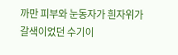까만 피부와 눈동자가 흰자위가 갈색이었던 수기이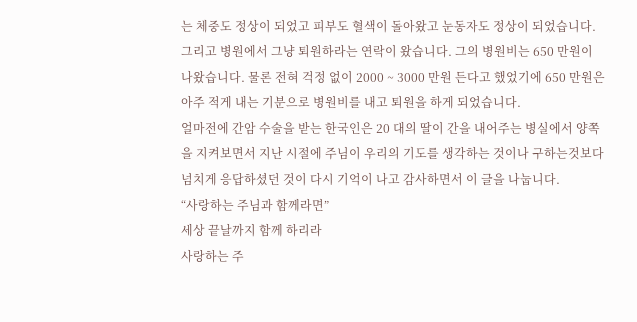는 체중도 정상이 되었고 피부도 혈색이 돌아왔고 눈동자도 정상이 되었습니다. 그리고 병원에서 그냥 퇴원하라는 연락이 왔습니다. 그의 병원비는 650 만원이 나왔습니다. 물론 전혀 걱정 없이 2000 ~ 3000 만원 든다고 했었기에 650 만원은 아주 적게 내는 기분으로 병원비를 내고 퇴원을 하게 되었습니다.
얼마전에 간암 수술을 받는 한국인은 20 대의 딸이 간을 내어주는 병실에서 양쪽을 지켜보면서 지난 시절에 주님이 우리의 기도를 생각하는 것이나 구하는것보다 넘치게 응답하셨던 것이 다시 기억이 나고 감사하면서 이 글을 나눕니다.
“사랑하는 주님과 함께라면”
세상 끝날까지 함께 하리라
사랑하는 주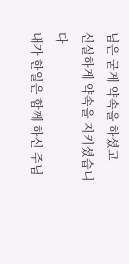님은 굳게 약속을 하셨고
신실하게 약속을 지키셨습니다
내가 한일은 함께 하신 주님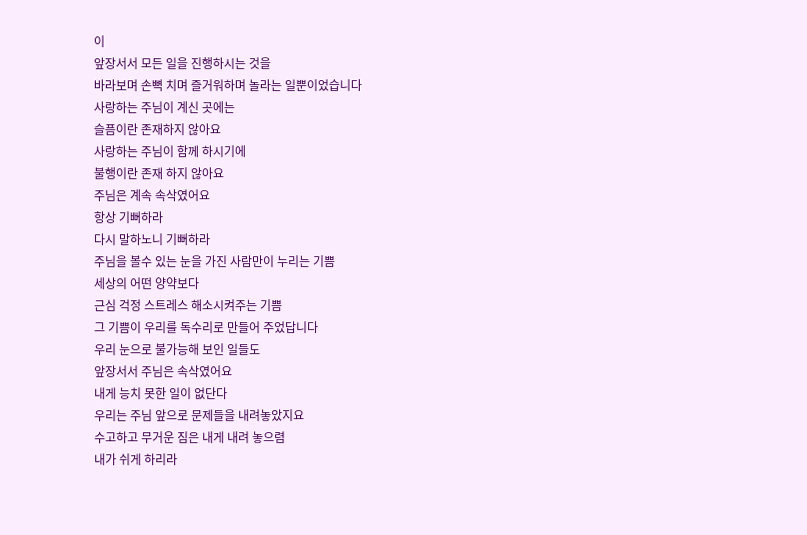이
앞장서서 모든 일을 진행하시는 것을
바라보며 손뼉 치며 즐거워하며 놀라는 일뿐이었습니다
사랑하는 주님이 계신 곳에는
슬픔이란 존재하지 않아요
사랑하는 주님이 함께 하시기에
불행이란 존재 하지 않아요
주님은 계속 속삭였어요
항상 기뻐하라
다시 말하노니 기뻐하라
주님을 볼수 있는 눈을 가진 사람만이 누리는 기쁨
세상의 어떤 양약보다
근심 걱정 스트레스 해소시켜주는 기쁨
그 기쁨이 우리를 독수리로 만들어 주었답니다
우리 눈으로 불가능해 보인 일들도
앞장서서 주님은 속삭였어요
내게 능치 못한 일이 없단다
우리는 주님 앞으로 문제들을 내려놓았지요
수고하고 무거운 짐은 내게 내려 놓으렴
내가 쉬게 하리라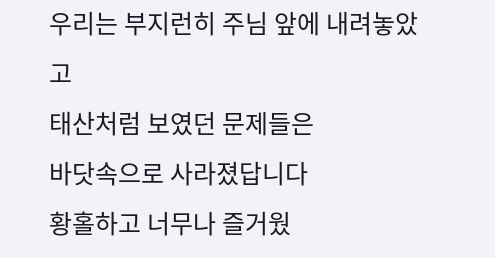우리는 부지런히 주님 앞에 내려놓았고
태산처럼 보였던 문제들은
바닷속으로 사라졌답니다
황홀하고 너무나 즐거웠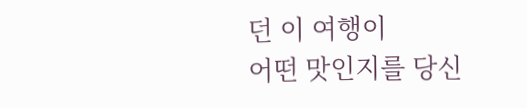던 이 여행이
어떤 맛인지를 당신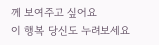께 보여주고 싶어요
이 행복 당신도 누려보세요